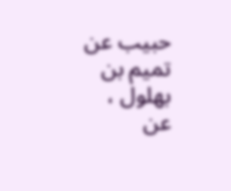حبيب عن تميم بن بهلول ، عن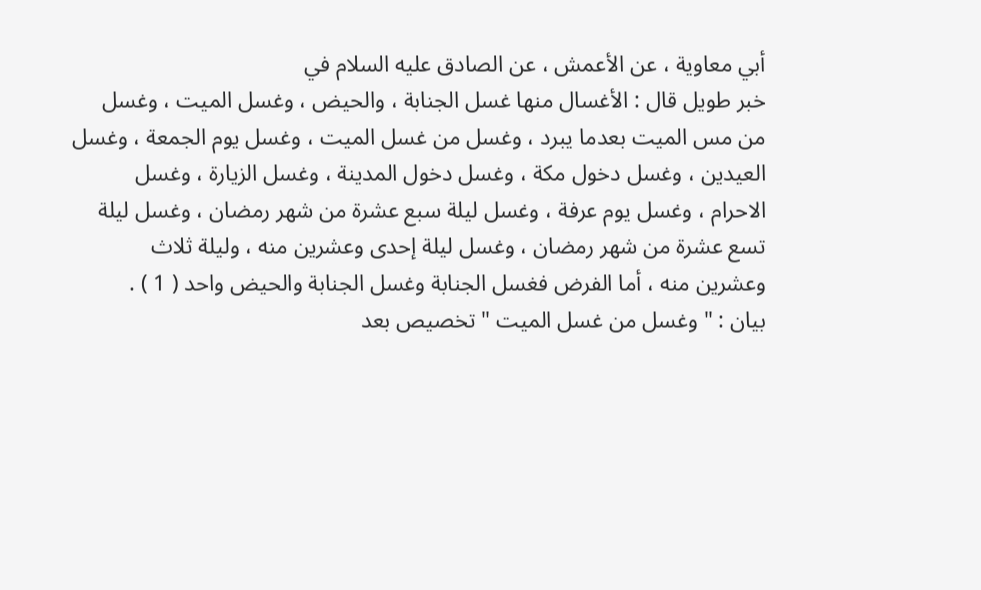أبي معاوية ، عن الأعمش ، عن الصادق عليه السلام في
خبر طويل قال : الأغسال منها غسل الجنابة ، والحيض ، وغسل الميت ، وغسل
من مس الميت بعدما يبرد ، وغسل من غسل الميت ، وغسل يوم الجمعة ، وغسل
العيدين ، وغسل دخول مكة ، وغسل دخول المدينة ، وغسل الزيارة ، وغسل
الاحرام ، وغسل يوم عرفة ، وغسل ليلة سبع عشرة من شهر رمضان ، وغسل ليلة
تسع عشرة من شهر رمضان ، وغسل ليلة إحدى وعشرين منه ، وليلة ثلاث
وعشرين منه ، أما الفرض فغسل الجنابة وغسل الجنابة والحيض واحد ( 1 ) .
بيان : " وغسل من غسل الميت " تخصيص بعد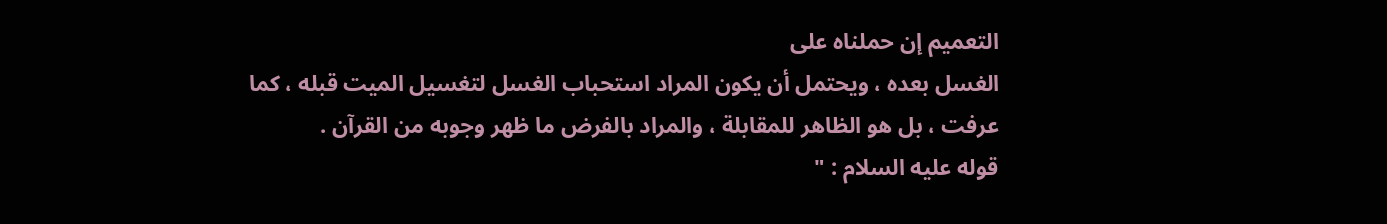التعميم إن حملناه على
الغسل بعده ، ويحتمل أن يكون المراد استحباب الغسل لتغسيل الميت قبله ، كما
عرفت ، بل هو الظاهر للمقابلة ، والمراد بالفرض ما ظهر وجوبه من القرآن .
قوله عليه السلام : "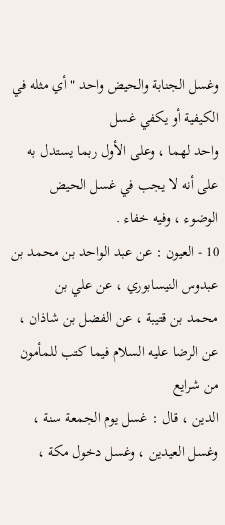وغسل الجنابة والحيض واحد " أي مثله في الكيفية أو يكفي غسل
واحد لهما ، وعلى الأول ربما يستدل به على أنه لا يجب في غسل الحيض
الوضوء ، وفيه خفاء .
10 - العيون : عن عبد الواحد بن محمد بن عبدوس النيسابوري ، عن علي بن
محمد بن قتيبة ، عن الفضل بن شاذان ، عن الرضا عليه السلام فيما كتب للمأمون من شرايع
الدين ، قال : غسل يوم الجمعة سنة ، وغسل العيدين ، وغسل دخول مكة ،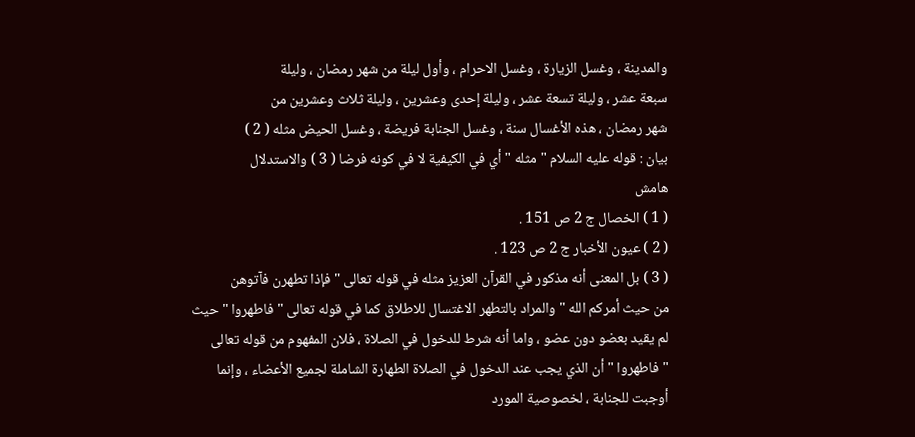والمدينة ، وغسل الزيارة ، وغسل الاحرام ، وأول ليلة من شهر رمضان ، وليلة
سبعة عشر ، وليلة تسعة عشر ، وليلة إحدى وعشرين ، وليلة ثلاث وعشرين من
شهر رمضان ، هذه الأغسال سنة ، وغسل الجنابة فريضة ، وغسل الحيض مثله ( 2 )
بيان : قوله عليه السلام " مثله " أي في الكيفية لا في كونه فرضا ( 3 ) والاستدلال
هامش
( 1 ) الخصال ج 2 ص 151 .
( 2 ) عيون الأخبار ج 2 ص 123 .
( 3 ) بل المعنى أنه مذكور في القرآن العزيز مثله في قوله تعالى " فإذا تطهرن فآتوهن
من حيث أمركم الله " والمراد بالتطهر الاغتسال للاطلاق كما في قوله تعالى " فاطهروا " حيث
لم يقيد بعضو دون عضو ، واما أنه شرط للدخول في الصلاة ، فلان المفهوم من قوله تعالى
" فاطهروا " أن الذي يجب عند الدخول في الصلاة الطهارة الشاملة لجميع الأعضاء ، وإنما
أوجبت للجنابة ، لخصوصية المورد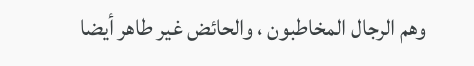وهم الرجال المخاطبون ، والحائض غير طاهر أيضا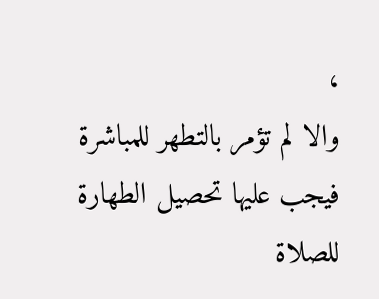،
والا لم تؤمر بالتطهر للمباشرة فيجب عليها تحصيل الطهارة للصلاة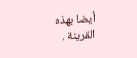أيضا بهذه القرينة .